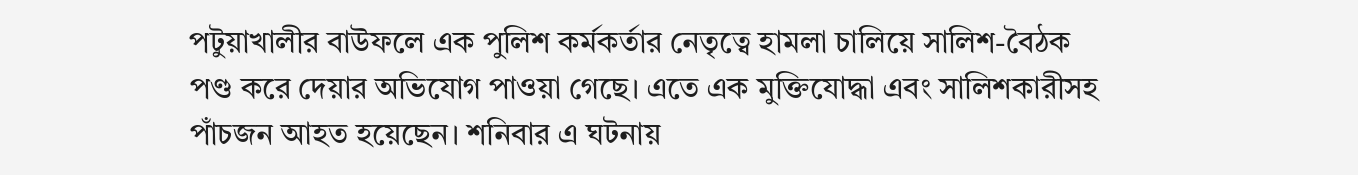পটুয়াখালীর বাউফলে এক পুলিশ কর্মকর্তার নেতৃত্বে হামলা চালিয়ে সালিশ-বৈঠক পণ্ড করে দেয়ার অভিযোগ পাওয়া গেছে। এতে এক মুক্তিযোদ্ধা এবং সালিশকারীসহ পাঁচজন আহত হয়েছেন। শনিবার এ ঘটনায়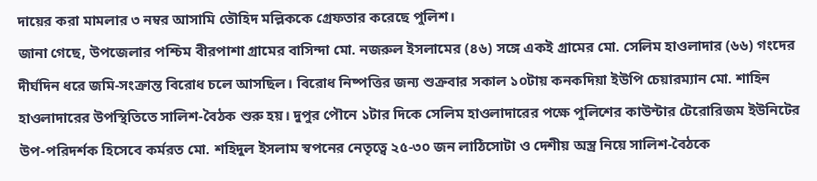দায়ের করা মামলার ৩ নম্বর আসামি তৌহিদ মল্লিককে গ্রেফতার করেছে পুলিশ।
জানা গেছে, উপজেলার পশ্চিম বীরপাশা গ্রামের বাসিন্দা মো. নজরুল ইসলামের (৪৬) সঙ্গে একই গ্রামের মো. সেলিম হাওলাদার (৬৬) গংদের দীর্ঘদিন ধরে জমি-সংক্রান্ত বিরোধ চলে আসছিল। বিরোধ নিষ্পত্তির জন্য শুক্রবার সকাল ১০টায় কনকদিয়া ইউপি চেয়ারম্যান মো. শাহিন হাওলাদারের উপস্থিতিতে সালিশ-বৈঠক শুরু হয়। দুপুর পৌনে ১টার দিকে সেলিম হাওলাদারের পক্ষে পুলিশের কাউন্টার টেরোরিজম ইউনিটের উপ-পরিদর্শক হিসেবে কর্মরত মো. শহিদুল ইসলাম স্বপনের নেতৃত্বে ২৫-৩০ জন লাঠিসোটা ও দেশীয় অস্ত্র নিয়ে সালিশ-বৈঠকে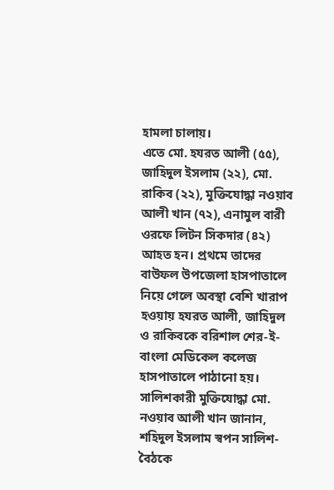হামলা চালায়।
এতে মো. হযরত আলী (৫৫), জাহিদুল ইসলাম (২২), মো. রাকিব (২২), মুক্তিযোদ্ধা নওয়াব আলী খান (৭২), এনামুল বারী ওরফে লিটন সিকদার (৪২) আহত হন। প্রথমে তাদের বাউফল উপজেলা হাসপাতালে নিয়ে গেলে অবস্থা বেশি খারাপ হওয়ায় হযরত আলী, জাহিদুল ও রাকিবকে বরিশাল শের-ই-বাংলা মেডিকেল কলেজ হাসপাতালে পাঠানো হয়।
সালিশকারী মুক্তিযোদ্ধা মো. নওয়াব আলী খান জানান, শহিদুল ইসলাম স্বপন সালিশ-বৈঠকে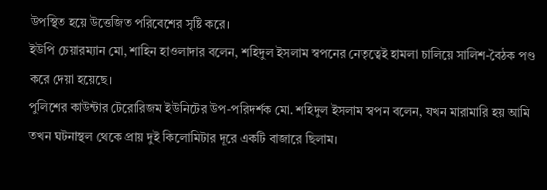উপস্থিত হয়ে উত্তেজিত পরিবেশের সৃষ্টি করে।
ইউপি চেয়ারম্যান মো, শাহিন হাওলাদার বলেন, শহিদুল ইসলাম স্বপনের নেতৃত্বেই হামলা চালিয়ে সালিশ-বৈঠক পণ্ড করে দেয়া হয়েছে।
পুলিশের কাউন্টার টেরোরিজম ইউনিটের উপ-পরিদর্শক মো. শহিদুল ইসলাম স্বপন বলেন, যখন মারামারি হয় আমি তখন ঘটনাস্থল থেকে প্রায় দুই কিলোমিটার দূরে একটি বাজারে ছিলাম।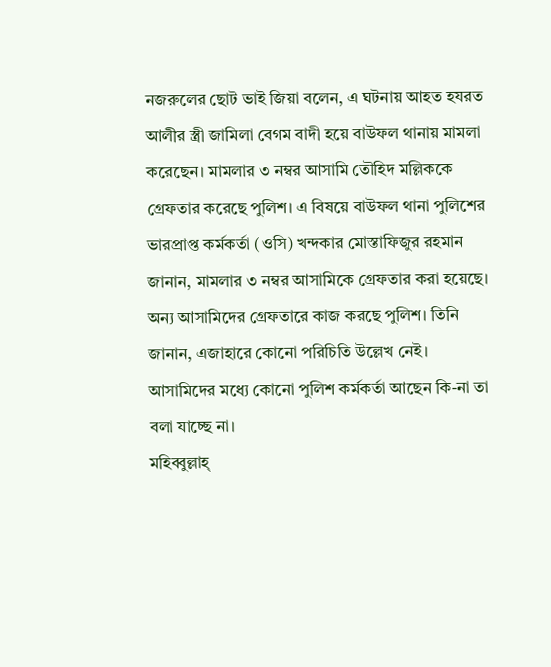নজরুলের ছোট ভাই জিয়া বলেন, এ ঘটনায় আহত হযরত আলীর স্ত্রী জামিলা বেগম বাদী হয়ে বাউফল থানায় মামলা করেছেন। মামলার ৩ নম্বর আসামি তৌহিদ মল্লিককে গ্রেফতার করেছে পুলিশ। এ বিষয়ে বাউফল থানা পুলিশের ভারপ্রাপ্ত কর্মকর্তা (ওসি) খন্দকার মোস্তাফিজুর রহমান জানান, মামলার ৩ নম্বর আসামিকে গ্রেফতার করা হয়েছে। অন্য আসামিদের গ্রেফতারে কাজ করছে পুলিশ। তিনি জানান, এজাহারে কোনো পরিচিতি উল্লেখ নেই। আসামিদের মধ্যে কোনো পুলিশ কর্মকর্তা আছেন কি-না তা বলা যাচ্ছে না।
মহিব্বুল্লাহ্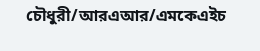চৌধুরী/আরএআর/এমকেএইচ